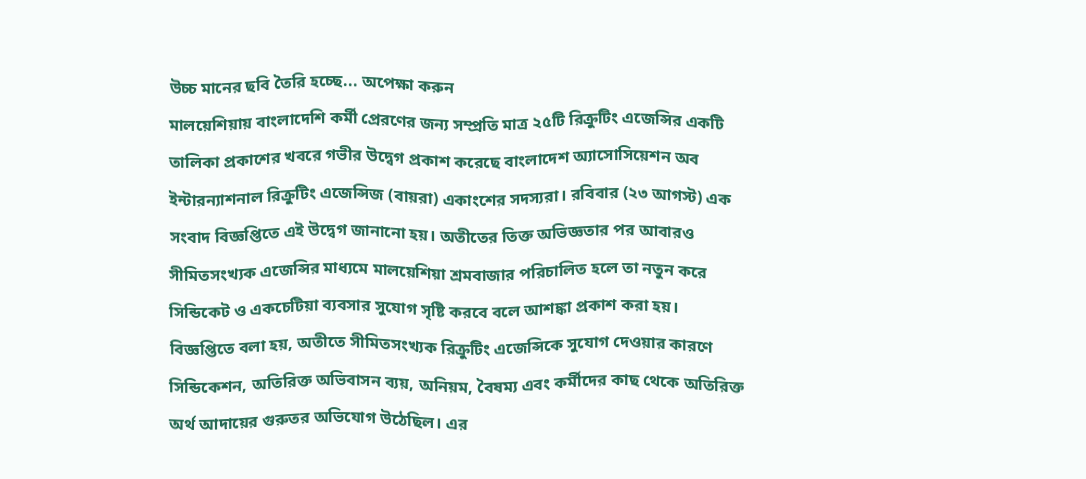উচ্চ মানের ছবি তৈরি হচ্ছে... অপেক্ষা করুন
মালয়েশিয়ায় বাংলাদেশি কর্মী প্রেরণের জন্য সম্প্রতি মাত্র ২৫টি রিক্রুটিং এজেন্সির একটি তালিকা প্রকাশের খবরে গভীর উদ্বেগ প্রকাশ করেছে বাংলাদেশ অ্যাসোসিয়েশন অব ইন্টারন্যাশনাল রিক্রুটিং এজেন্সিজ (বায়রা) একাংশের সদস্যরা। রবিবার (২৩ আগস্ট) এক সংবাদ বিজ্ঞপ্তিতে এই উদ্বেগ জানানো হয়। অতীতের তিক্ত অভিজ্ঞতার পর আবারও সীমিতসংখ্যক এজেন্সির মাধ্যমে মালয়েশিয়া শ্রমবাজার পরিচালিত হলে তা নতুন করে সিন্ডিকেট ও একচেটিয়া ব্যবসার সুযোগ সৃষ্টি করবে বলে আশঙ্কা প্রকাশ করা হয়।
বিজ্ঞপ্তিতে বলা হয়, অতীতে সীমিতসংখ্যক রিক্রুটিং এজেন্সিকে সুযোগ দেওয়ার কারণে সিন্ডিকেশন, অতিরিক্ত অভিবাসন ব্যয়, অনিয়ম, বৈষম্য এবং কর্মীদের কাছ থেকে অতিরিক্ত অর্থ আদায়ের গুরুতর অভিযোগ উঠেছিল। এর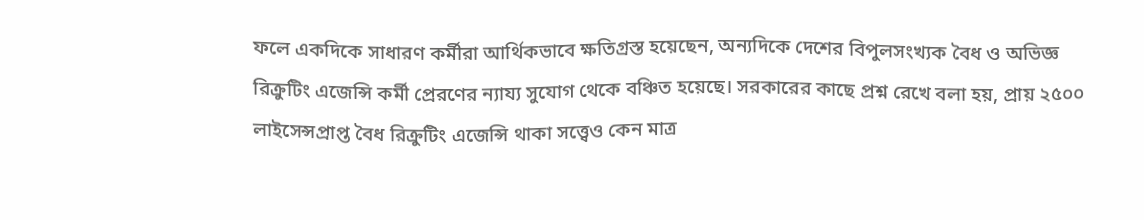ফলে একদিকে সাধারণ কর্মীরা আর্থিকভাবে ক্ষতিগ্রস্ত হয়েছেন, অন্যদিকে দেশের বিপুলসংখ্যক বৈধ ও অভিজ্ঞ রিক্রুটিং এজেন্সি কর্মী প্রেরণের ন্যায্য সুযোগ থেকে বঞ্চিত হয়েছে। সরকারের কাছে প্রশ্ন রেখে বলা হয়, প্রায় ২৫০০ লাইসেন্সপ্রাপ্ত বৈধ রিক্রুটিং এজেন্সি থাকা সত্ত্বেও কেন মাত্র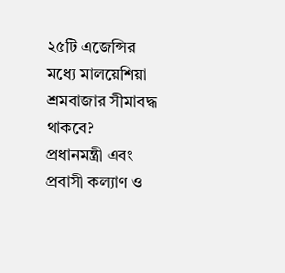২৫টি এজেন্সির মধ্যে মালয়েশিয়া শ্রমবাজার সীমাবদ্ধ থাকবে?
প্রধানমন্ত্রী এবং প্রবাসী কল্যাণ ও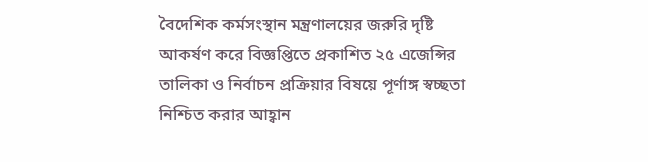বৈদেশিক কর্মসংস্থান মন্ত্রণালয়ের জরুরি দৃষ্টি আকর্ষণ করে বিজ্ঞপ্তিতে প্রকাশিত ২৫ এজেন্সির তালিকা ও নির্বাচন প্রক্রিয়ার বিষয়ে পূর্ণাঙ্গ স্বচ্ছতা নিশ্চিত করার আহ্বান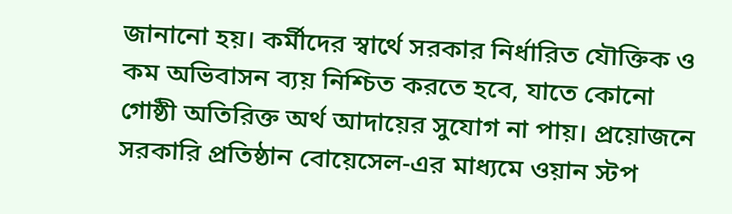জানানো হয়। কর্মীদের স্বার্থে সরকার নির্ধারিত যৌক্তিক ও কম অভিবাসন ব্যয় নিশ্চিত করতে হবে, যাতে কোনো গোষ্ঠী অতিরিক্ত অর্থ আদায়ের সুযোগ না পায়। প্রয়োজনে সরকারি প্রতিষ্ঠান বোয়েসেল-এর মাধ্যমে ওয়ান স্টপ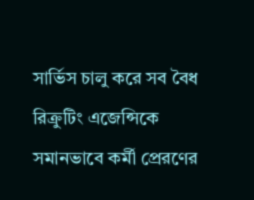সার্ভিস চালু করে সব বৈধ রিক্রুটিং এজেন্সিকে সমানভাবে কর্মী প্রেরণের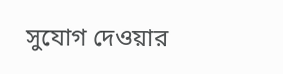সুযোগ দেওয়ার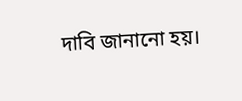দাবি জানানো হয়।